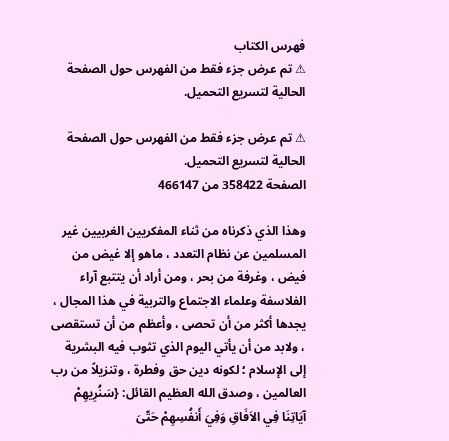فهرس الكتاب
⚠ تم عرض جزء فقط من الفهرس حول الصفحة الحالية لتسريع التحميل.

⚠ تم عرض جزء فقط من الفهرس حول الصفحة الحالية لتسريع التحميل.
الصفحة 358422 من 466147

وهذا الذي ذكرناه من ثناء المفكريين الغربيين غير المسلمين عن نظام التعدد ، ماهو إلا غيض من فيض ، وغرفة من بحر ، ومن أراد أن يتتبع آراء الفلاسفة وعلماء الاجتماع والتربية في هذا المجال ، يجدها أكثر من أن تحصى ، وأعظم من أن تستقصى ، ولابد من أن يأتي اليوم الذي تثوب فيه البشرية إلى الإسلام ؛ لكونه دين حق وفطرة ، وتنزيلاً من رب العالمين ، وصدق الله العظيم القائل: {سَنُرِيهِمْ آيَاتِنَا فِي الاَفَاقِ وَفِيَ أَنفُسِهِمْ حَتّىَ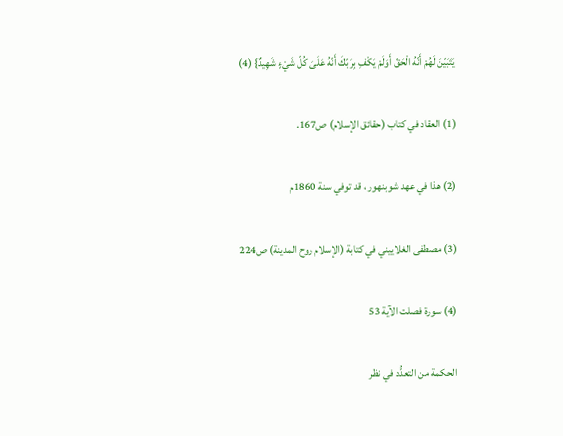يَتَبَيّنَ لَهُمْ أَنّهُ الْحَقّ أَوَلَمْ يَكْفِ بِرَبّكَ أَنّهُ عَلَىَ كُلّ شَيْءٍ شَهِيدٌ} (4)

(1) العقاد في كتاب (حقائق الإسلام) ص167.

(2) هذا في عهد شوبنهور ، قد توفي سنة 1860م

(3) مصطفى الغلاييني في كتابة (الإسلام روح المدينة) ص224

(4) سورة فصلت الآية 53

الحكمة من التعدُّد في نظر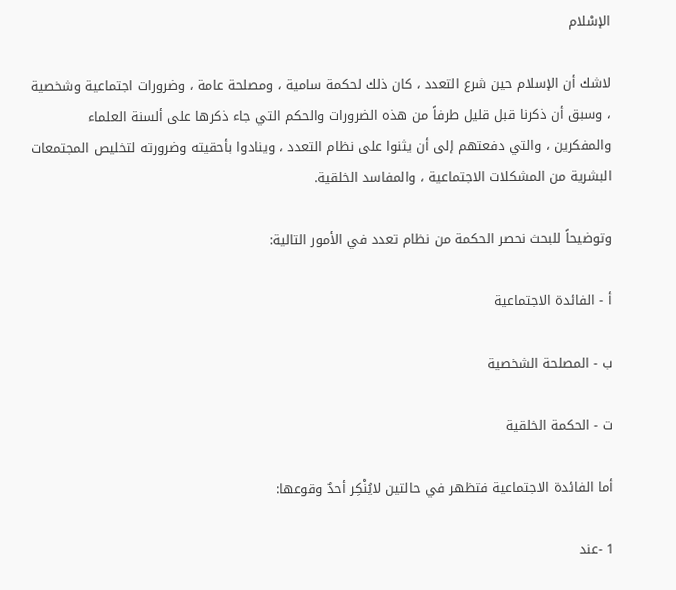الإسْلام

لاشك أن الإسلام حين شرع التعدد ، كان ذلك لحكمة سامية ، ومصلحة عامة ، وضرورات اجتماعية وشخصية ، وسبق أن ذكرنا قبل قليل طرفاً من هذه الضرورات والحكم التي جاء ذكرها على ألسنة العلماء والمفكرين ، والتي دفعتهم إلى أن يثنوا على نظام التعدد ، وينادوا بأحقيته وضرورته لتخليص المجتمعات البشرية من المشكلات الاجتماعية ، والمفاسد الخلقية.

وتوضيحاً للبحث نحصر الحكمة من نظام تعدد في الأمور التالية:

أ - الفائدة الاجتماعية

ب - المصلحة الشخصية

ت - الحكمة الخلقية

أما الفائدة الاجتماعية فتظهر في حالتين لايُنْكِر أحدٌ وقوعها:

1 -عند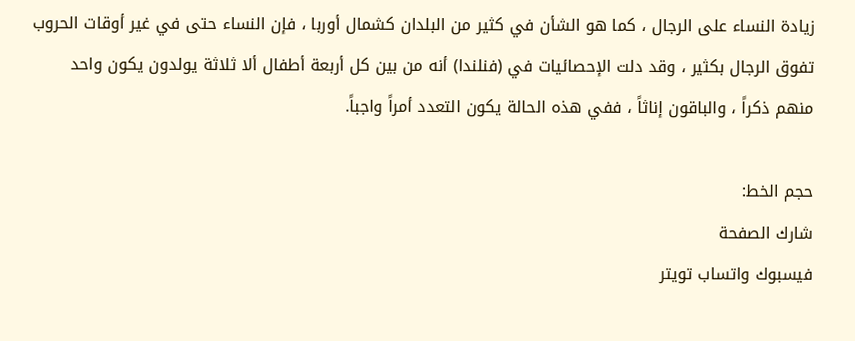زيادة النساء على الرجال ، كما هو الشأن في كثير من البلدان كشمال أوربا ، فإن النساء حتى في غير أوقات الحروب تفوق الرجال بكثير ، وقد دلت الإحصائيات في (فنلندا) أنه من بين كل أربعة أطفال ألا ثلاثة يولدون يكون واحد منهم ذكراً ، والباقون إناثاً ، ففي هذه الحالة يكون التعدد أمراً واجباً.

حجم الخط:
شارك الصفحة
فيسبوك واتساب تويتر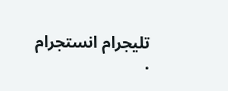تليجرام انستجرام
.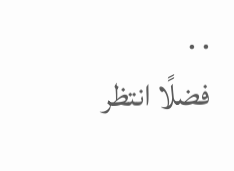. .
فضلًا انتظر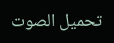تحميل الصوت